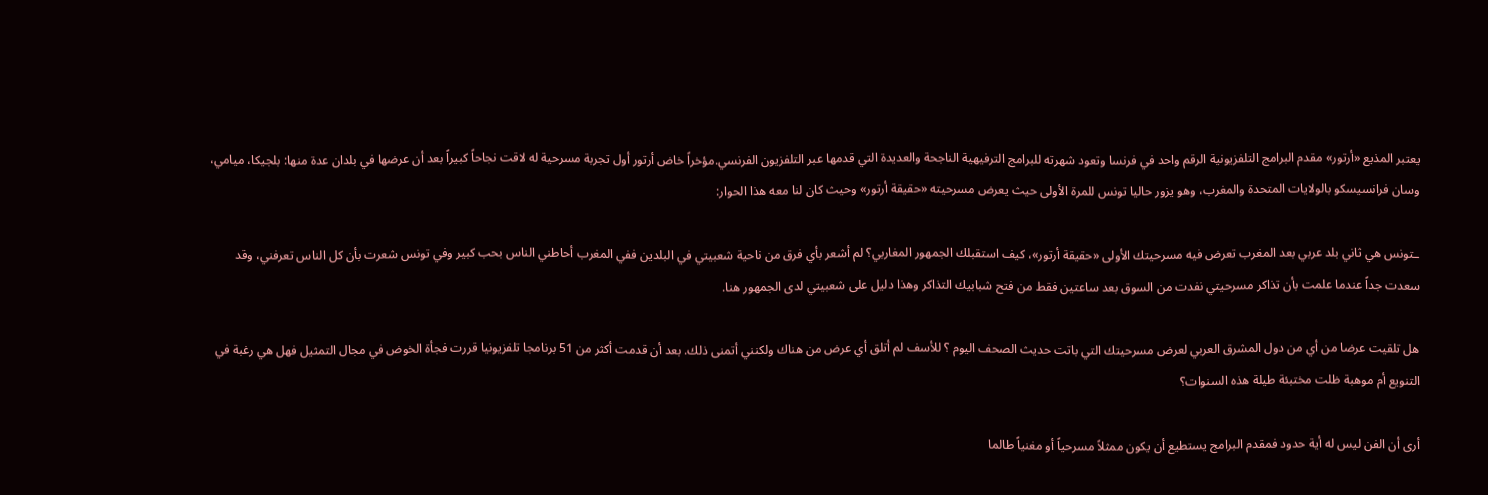يعتبر المذيع «أرتور» مقدم البرامج التلفزيونية الرقم واحد في فرنسا وتعود شهرته للبرامج الترفيهية الناجحة والعديدة التي قدمها عبر التلفزيون الفرنسي.مؤخراً خاض أرتور أول تجربة مسرحية له لاقت نجاحاً كبيراً بعد أن عرضها في بلدان عدة منها: بلجيكا، ميامي، وسان فرانسيسكو بالولايات المتحدة والمغرب، وهو يزور حاليا تونس للمرة الأولى حيث يعرض مسرحيته «حقيقة أرتور» وحيث كان لنا معه هذا الحوار:

ـتونس هي ثاني بلد عربي بعد المغرب تعرض فيه مسرحيتك الأولى «حقيقة أرتور»، كيف استقبلك الجمهور المغاربي؟ لم أشعر بأي فرق من ناحية شعبيتي في البلدين ففي المغرب أحاطني الناس بحب كبير وفي تونس شعرت بأن كل الناس تعرفني، وقد سعدت جداً عندما علمت بأن تذاكر مسرحيتي نفدت من السوق بعد ساعتين فقط من فتح شبابيك التذاكر وهذا دليل على شعبيتي لدى الجمهور هنا.

هل تلقيت عرضا من أي من دول المشرق العربي لعرض مسرحيتك التي باتت حديث الصحف اليوم ؟ للأسف لم أتلق أي عرض من هناك ولكنني أتمنى ذلك. بعد أن قدمت أكثر من 51 برنامجا تلفزيونيا قررت فجأة الخوض في مجال التمثيل فهل هي رغبة في التنويع أم موهبة ظلت مختبئة طيلة هذه السنوات؟

أرى أن الفن ليس له أية حدود فمقدم البرامج يستطيع أن يكون ممثلاً مسرحياً أو مغنياً طالما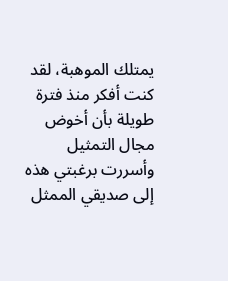يمتلك الموهبة، لقد كنت أفكر منذ فترة طويلة بأن أخوض مجال التمثيل وأسررت برغبتي هذه إلى صديقي الممثل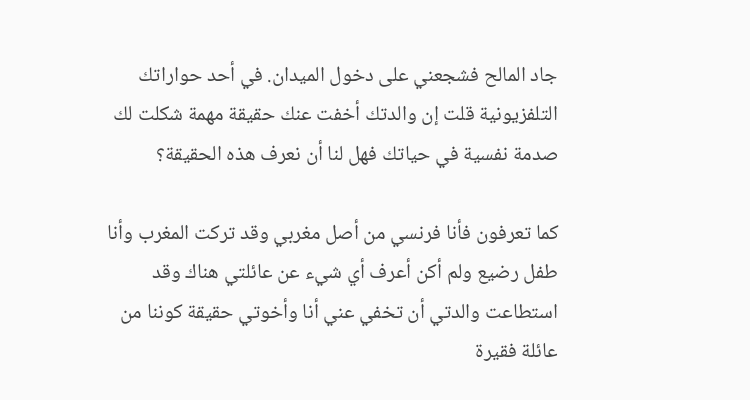جاد المالح فشجعني على دخول الميدان. في أحد حواراتك التلفزيونية قلت إن والدتك أخفت عنك حقيقة مهمة شكلت لك صدمة نفسية في حياتك فهل لنا أن نعرف هذه الحقيقة؟

كما تعرفون فأنا فرنسي من أصل مغربي وقد تركت المغرب وأنا طفل رضيع ولم أكن أعرف أي شيء عن عائلتي هناك وقد استطاعت والدتي أن تخفي عني أنا وأخوتي حقيقة كوننا من عائلة فقيرة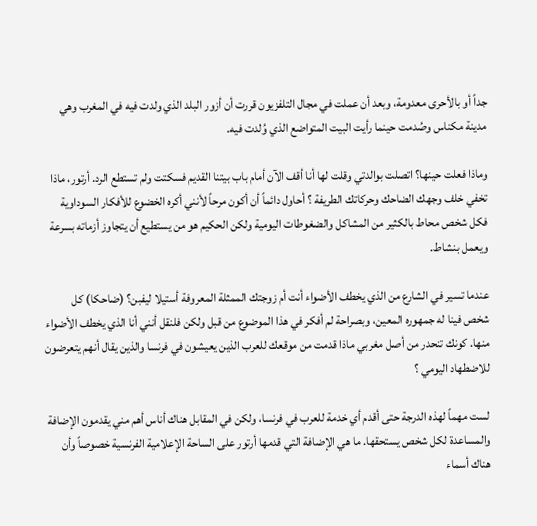جداً أو بالأحرى معدومة، وبعد أن عملت في مجال التلفزيون قررت أن أزور البلد الذي ولدت فيه في المغرب وهي مدينة مكناس وصُدمت حينما رأيت البيت المتواضع الذي وُلدت فيه.

وماذا فعلت حينها؟ اتصلت بوالدتي وقلت لها أنا أقف الآن أمام باب بيتنا القديم فسكتت ولم تستطع الرد. أرتور، ماذا تخفي خلف وجهك الضاحك وحركاتك الطريفة ؟ أحاول دائماً أن أكون مرحاً لأنني أكره الخضوع للأفكار السوداوية فكل شخص محاط بالكثير من المشاكل والضغوطات اليومية ولكن الحكيم هو من يستطيع أن يتجاوز أزماته بسرعة ويعمل بنشاط.

عندما تسير في الشارع من الذي يخطف الأضواء أنت أم زوجتك الممثلة المعروفة أستيلا ليفبن؟ (ضاحكا) كل شخص فينا له جمهوره المعين، وبصراحة لم أفكر في هذا الموضوع من قبل ولكن فلنقل أنني أنا الذي يخطف الأضواء منها. كونك تنحدر من أصل مغربي ماذا قدمت من موقعك للعرب الذين يعيشون في فرنسا والذين يقال أنهم يتعرضون للاضطهاد اليومي ؟

لست مهماً لهذه الدرجة حتى أقدم أي خدمة للعرب في فرنسا، ولكن في المقابل هناك أناس أهم مني يقدمون الإضافة والمساعدة لكل شخص يستحقها. ما هي الإضافة التي قدمها أرتور على الساحة الإعلامية الفرنسية خصوصاً وأن هناك أسماء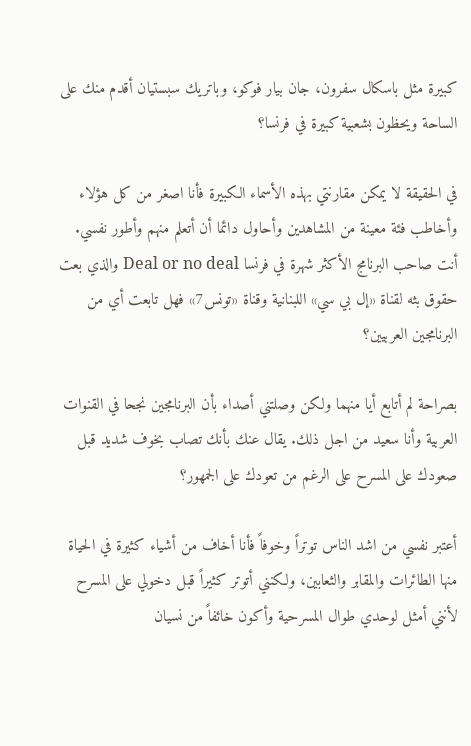كبيرة مثل باسكال سفرون، جان بيار فوكو، وباتريك سبستيان أقدم منك على الساحة ويحظون بشعبية كبيرة في فرنسا؟

في الحقيقة لا يمكن مقارنتي بهذه الأسماء الكبيرة فأنا اصغر من كل هؤلاء وأخاطب فئة معينة من المشاهدين وأحاول دائما أن أتعلم منهم وأطور نفسي. أنت صاحب البرنامج الأكثر شهرة في فرنسا Deal or no deal والذي بعت حقوق بثه لقناة «إل بي سي» اللبنانية وقناة «تونس7» فهل تابعت أي من البرنامجين العربيين؟

بصراحة لم أتابع أيا منهما ولكن وصلتني أصداء بأن البرنامجين نجحا في القنوات العربية وأنا سعيد من اجل ذلك. يقال عنك بأنك تصاب بخوف شديد قبل صعودك على المسرح على الرغم من تعودك على الجمهور؟

أعتبر نفسي من اشد الناس توتراً وخوفاً فأنا أخاف من أشياء كثيرة في الحياة منها الطائرات والمقابر والثعابين، ولكنني أتوتر كثيراً قبل دخولي على المسرح لأنني أمثل لوحدي طوال المسرحية وأكون خائفاً من نسيان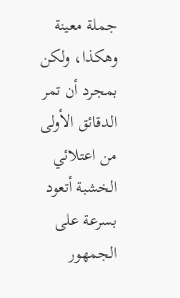جملة معينة وهكذا، ولكن بمجرد أن تمر الدقائق الأولى من اعتلائي الخشبة أتعود بسرعة على الجمهور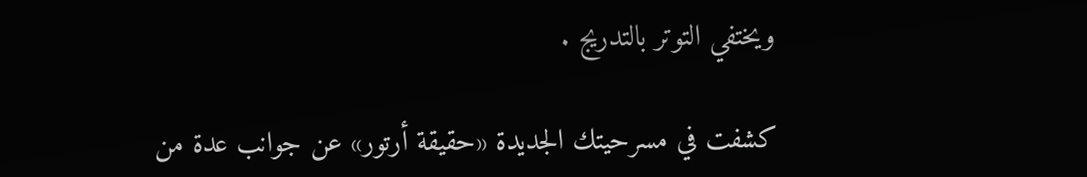ويختفي التوتر بالتدريج .

كشفت في مسرحيتك الجديدة «حقيقة أرتور» عن جوانب عدة من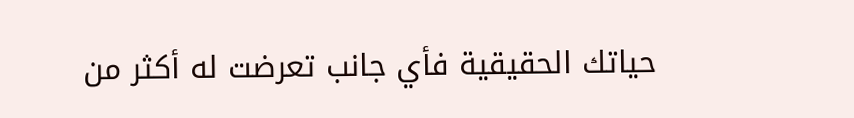حياتك الحقيقية فأي جانب تعرضت له أكثر من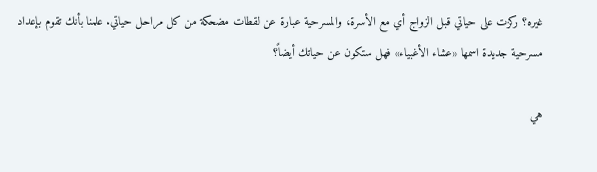غيره؟ ركزت على حياتي قبل الزواج أي مع الأسرة، والمسرحية عبارة عن لقطات مضحكة من كل مراحل حياتي. علمنا بأنك تقوم بإعداد مسرحية جديدة اسمها «عشاء الأغبياء» فهل ستكون عن حياتك أيضاً؟

هي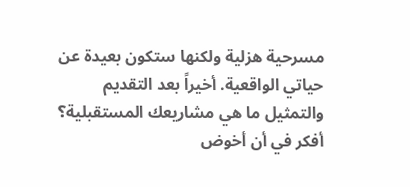مسرحية هزلية ولكنها ستكون بعيدة عن حياتي الواقعية. أخيراً بعد التقديم والتمثيل ما هي مشاريعك المستقبلية؟ أفكر في أن أخوض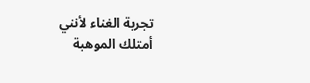تجربة الغناء لأنني أمتلك الموهبة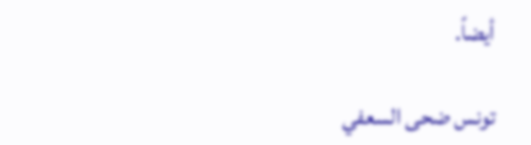أيضاً.

تونس ضحى السعفي